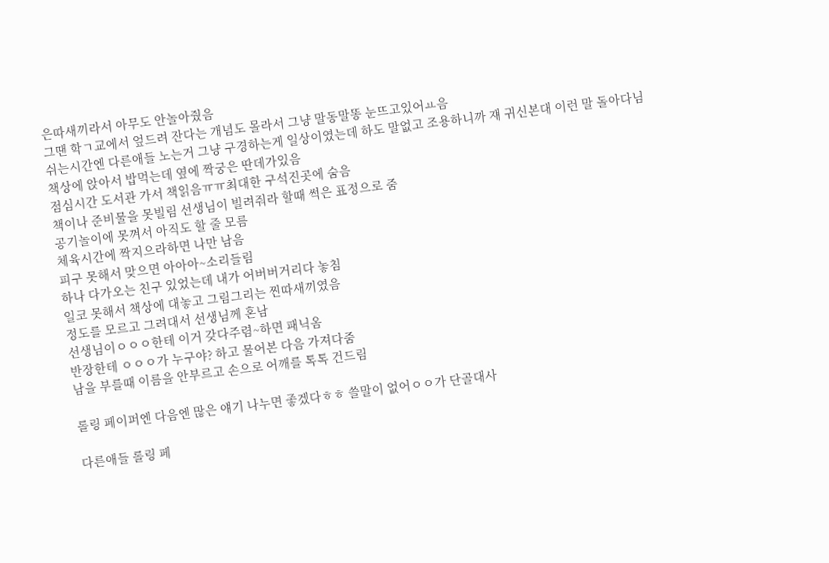은따새끼라서 아무도 안놀아줬음
그땐 학ㄱ교에서 엎드려 잔다는 개념도 몰라서 그냥 말동말똥 눈뜨고있어ㅛ음
쉬는시간엔 다른애들 노는거 그냥 구경하는게 일상이였는데 하도 말없고 조용하니까 쟤 귀신본대 이런 말 돌아다님
책상에 앉아서 밥먹는데 옆에 짝궁은 딴데가있음
점심시간 도서관 가서 책읽음ㅠㅠ최대한 구석진곳에 숨음
책이나 준비물을 못빌림 선생님이 빌려줘라 할때 썩은 표정으로 줌
공기놀이에 못껴서 아직도 할 줄 모름
체육시간에 짝지으라하면 나만 남음
피구 못해서 맞으면 아아아~소리들림
하나 다가오는 친구 있었는데 내가 어버버거리다 놓침
일코 못해서 책상에 대놓고 그림그리는 찐따새끼였음
정도를 모르고 그려대서 선생님께 혼남
선생님이ㅇㅇㅇ한테 이거 갖다주렴~하면 패닉옴
반장한테 ㅇㅇㅇ가 누구야? 하고 물어본 다음 가져다줌
남을 부를때 이름을 안부르고 손으로 어깨를 톡톡 건드림

롤링 페이퍼엔 다음엔 많은 얘기 나누면 좋겠다ㅎㅎ 쓸말이 없어ㅇㅇ가 단골대사

다른애들 롤링 페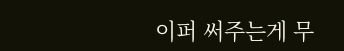이퍼 써주는게 무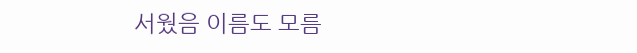서웠음 이름도 모름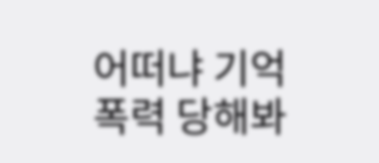어떠냐 기억폭력 당해봐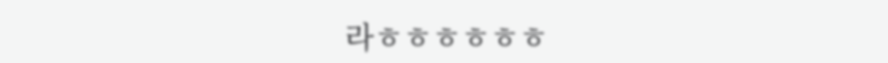라ㅎㅎㅎㅎㅎㅎ